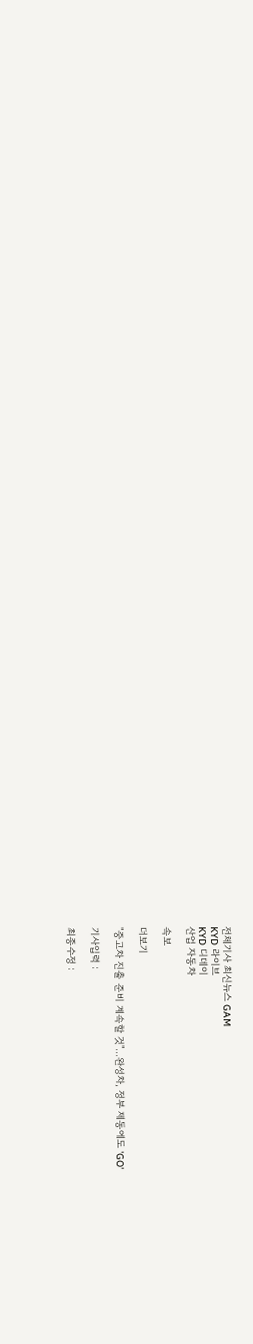전체기사 최신뉴스 GAM
KYD 라이브
KYD 디데이
산업 자동차

속보

더보기

"중고차 진출 준비 계속할 것"…완성차, 정부 제동에도 'GO'

기사입력 :

최종수정 :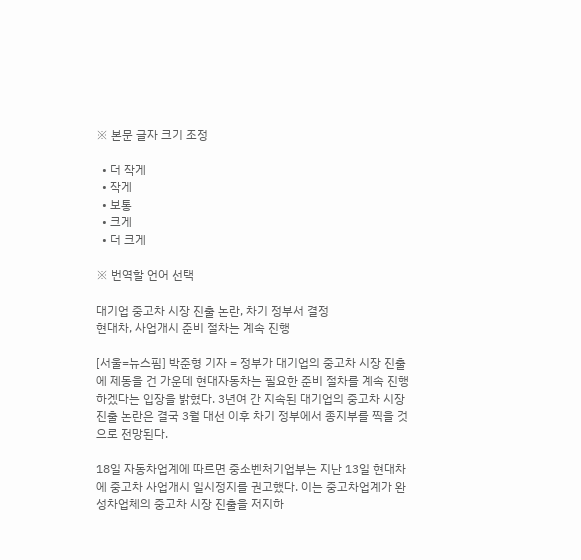※ 본문 글자 크기 조정

  • 더 작게
  • 작게
  • 보통
  • 크게
  • 더 크게

※ 번역할 언어 선택

대기업 중고차 시장 진출 논란, 차기 정부서 결정
현대차, 사업개시 준비 절차는 계속 진행

[서울=뉴스핌] 박준형 기자 = 정부가 대기업의 중고차 시장 진출에 제동을 건 가운데 현대자동차는 필요한 준비 절차를 계속 진행하겠다는 입장을 밝혔다. 3년여 간 지속된 대기업의 중고차 시장 진출 논란은 결국 3월 대선 이후 차기 정부에서 종지부를 찍을 것으로 전망된다.

18일 자동차업계에 따르면 중소벤처기업부는 지난 13일 현대차에 중고차 사업개시 일시정지를 권고했다. 이는 중고차업계가 완성차업체의 중고차 시장 진출을 저지하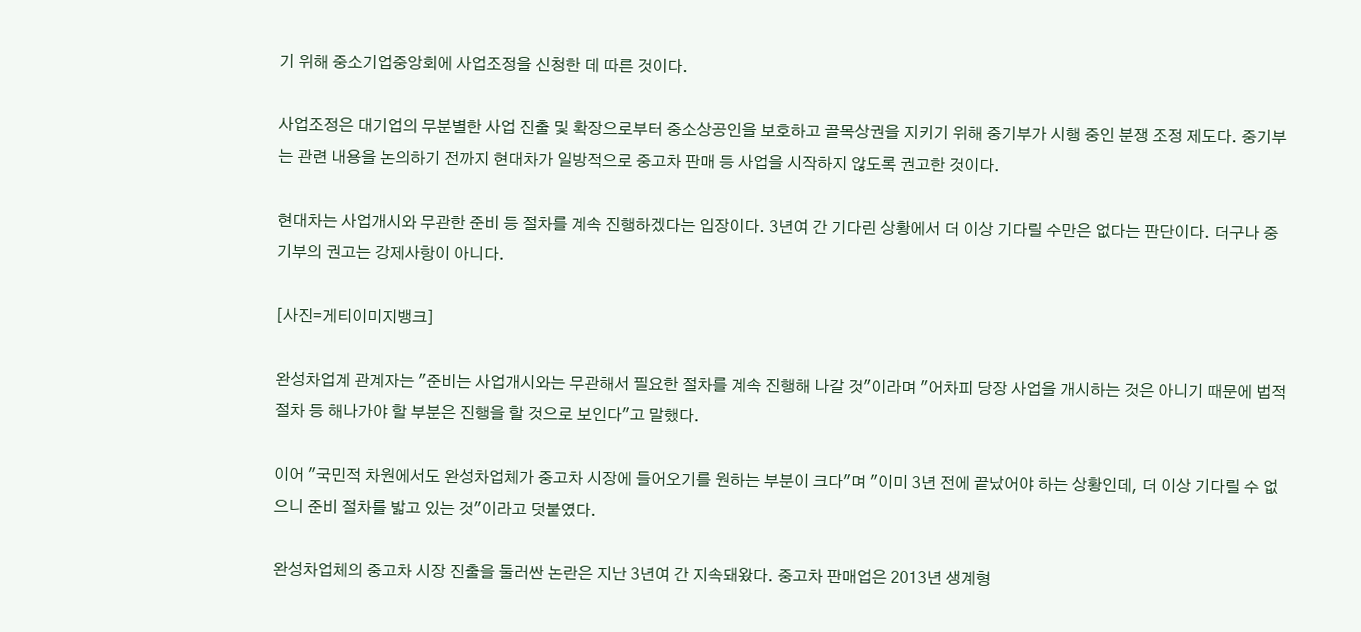기 위해 중소기업중앙회에 사업조정을 신청한 데 따른 것이다.

사업조정은 대기업의 무분별한 사업 진출 및 확장으로부터 중소상공인을 보호하고 골목상권을 지키기 위해 중기부가 시행 중인 분쟁 조정 제도다. 중기부는 관련 내용을 논의하기 전까지 현대차가 일방적으로 중고차 판매 등 사업을 시작하지 않도록 권고한 것이다.

현대차는 사업개시와 무관한 준비 등 절차를 계속 진행하겠다는 입장이다. 3년여 간 기다린 상황에서 더 이상 기다릴 수만은 없다는 판단이다. 더구나 중기부의 권고는 강제사항이 아니다.

[사진=게티이미지뱅크]

완성차업계 관계자는 "준비는 사업개시와는 무관해서 필요한 절차를 계속 진행해 나갈 것"이라며 "어차피 당장 사업을 개시하는 것은 아니기 때문에 법적 절차 등 해나가야 할 부분은 진행을 할 것으로 보인다"고 말했다.

이어 "국민적 차원에서도 완성차업체가 중고차 시장에 들어오기를 원하는 부분이 크다"며 "이미 3년 전에 끝났어야 하는 상황인데, 더 이상 기다릴 수 없으니 준비 절차를 밟고 있는 것"이라고 덧붙였다.

완성차업체의 중고차 시장 진출을 둘러싼 논란은 지난 3년여 간 지속돼왔다. 중고차 판매업은 2013년 생계형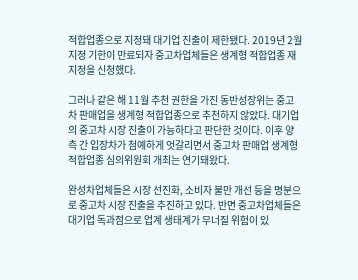적합업종으로 지정돼 대기업 진출이 제한됐다. 2019년 2월 지정 기한이 만료되자 중고차업체들은 생계형 적합업종 재지정을 신청했다.

그러나 같은 해 11월 추천 권한을 가진 동반성장위는 중고차 판매업을 생계형 적합업종으로 추천하지 않았다. 대기업의 중고차 시장 진출이 가능하다고 판단한 것이다. 이후 양측 간 입장차가 첨예하게 엇갈리면서 중고차 판매업 생계형 적합업종 심의위원회 개최는 연기돼왔다.

완성차업체들은 시장 선진화, 소비자 불만 개선 등을 명분으로 중고차 시장 진출을 추진하고 있다. 반면 중고차업체들은 대기업 독과점으로 업계 생태계가 무너질 위험이 있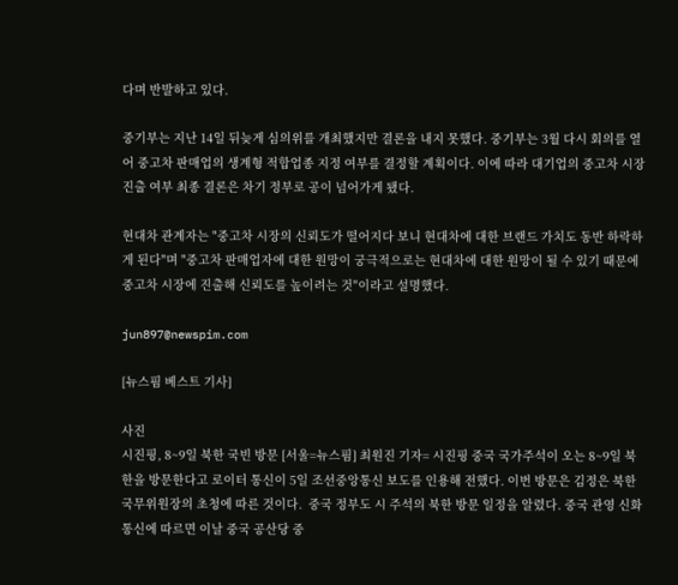다며 반발하고 있다.

중기부는 지난 14일 뒤늦게 심의위를 개최했지만 결론을 내지 못했다. 중기부는 3월 다시 회의를 열어 중고차 판매업의 생계형 적합업종 지정 여부를 결정할 계획이다. 이에 따라 대기업의 중고차 시장 진출 여부 최종 결론은 차기 정부로 공이 넘어가게 됐다.

현대차 관계자는 "중고차 시장의 신뢰도가 떨어지다 보니 현대차에 대한 브랜드 가치도 동반 하락하게 된다"며 "중고차 판매업자에 대한 원망이 궁극적으로는 현대차에 대한 원망이 될 수 있기 때문에 중고차 시장에 진출해 신뢰도를 높이려는 것"이라고 설명했다.

jun897@newspim.com

[뉴스핌 베스트 기사]

사진
시진핑, 8~9일 북한 국빈 방문 [서울=뉴스핌] 최원진 기자= 시진핑 중국 국가주석이 오는 8~9일 북한을 방문한다고 로이터 통신이 5일 조선중앙통신 보도를 인용해 전했다. 이번 방문은 김정은 북한 국무위원장의 초청에 따른 것이다.  중국 정부도 시 주석의 북한 방문 일정을 알렸다. 중국 관영 신화통신에 따르면 이날 중국 공산당 중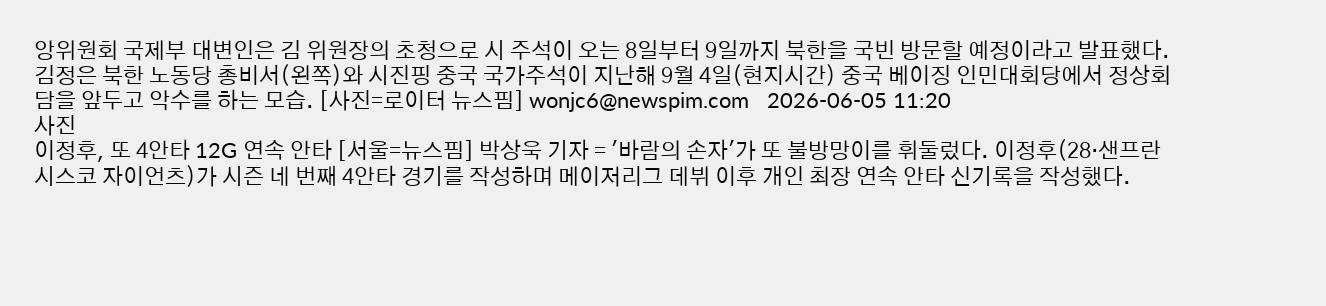앙위원회 국제부 대변인은 김 위원장의 초청으로 시 주석이 오는 8일부터 9일까지 북한을 국빈 방문할 예정이라고 발표했다.  김정은 북한 노동당 총비서(왼쪽)와 시진핑 중국 국가주석이 지난해 9월 4일(현지시간) 중국 베이징 인민대회당에서 정상회담을 앞두고 악수를 하는 모습. [사진=로이터 뉴스핌] wonjc6@newspim.com   2026-06-05 11:20
사진
이정후, 또 4안타 12G 연속 안타 [서울=뉴스핌] 박상욱 기자 = '바람의 손자'가 또 불방망이를 휘둘렀다. 이정후(28·샌프란시스코 자이언츠)가 시즌 네 번째 4안타 경기를 작성하며 메이저리그 데뷔 이후 개인 최장 연속 안타 신기록을 작성했다.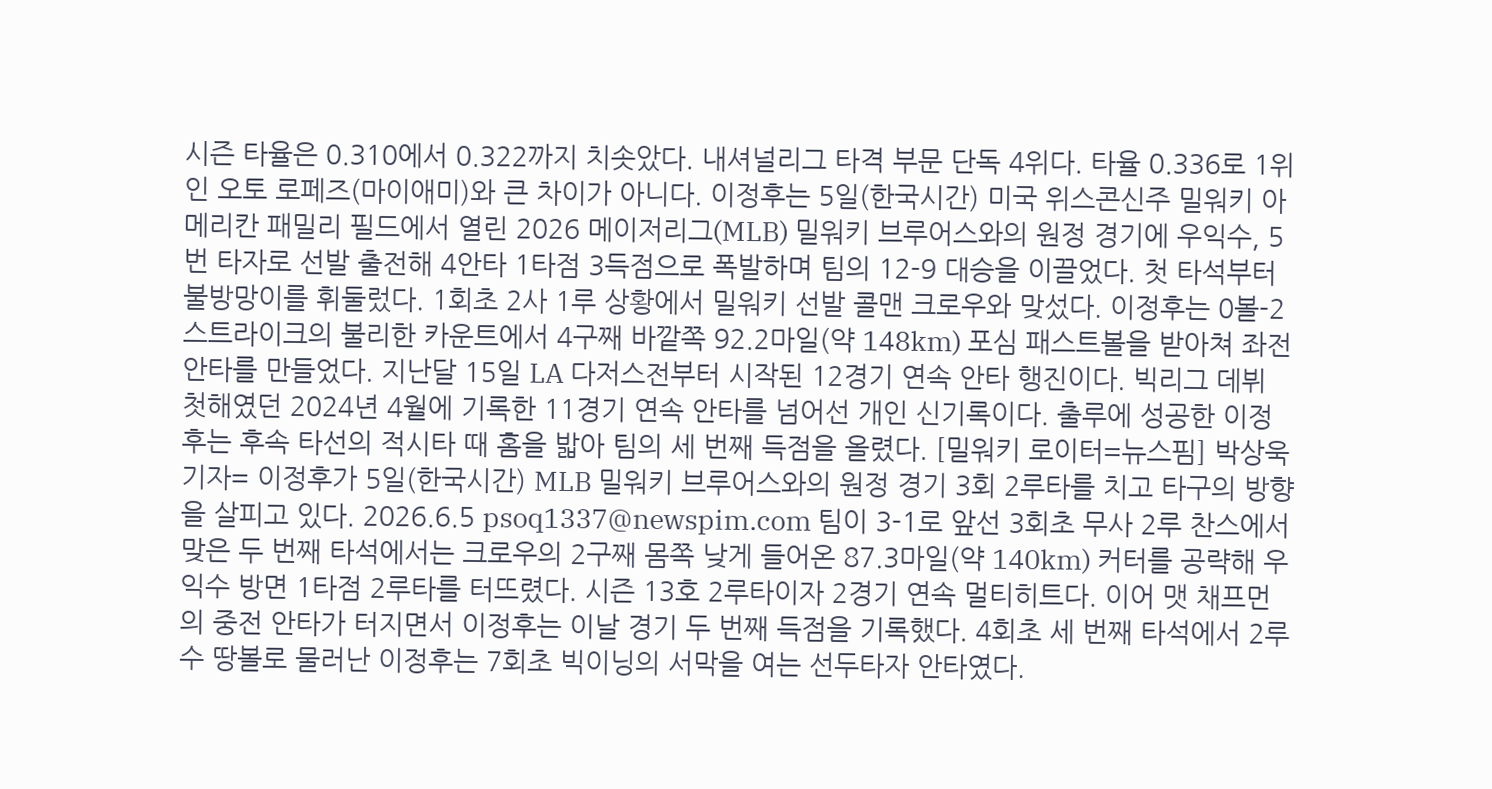시즌 타율은 0.310에서 0.322까지 치솟았다. 내셔널리그 타격 부문 단독 4위다. 타율 0.336로 1위인 오토 로페즈(마이애미)와 큰 차이가 아니다. 이정후는 5일(한국시간) 미국 위스콘신주 밀워키 아메리칸 패밀리 필드에서 열린 2026 메이저리그(MLB) 밀워키 브루어스와의 원정 경기에 우익수, 5번 타자로 선발 출전해 4안타 1타점 3득점으로 폭발하며 팀의 12-9 대승을 이끌었다. 첫 타석부터 불방망이를 휘둘렀다. 1회초 2사 1루 상황에서 밀워키 선발 콜맨 크로우와 맞섰다. 이정후는 0볼-2스트라이크의 불리한 카운트에서 4구째 바깥쪽 92.2마일(약 148km) 포심 패스트볼을 받아쳐 좌전 안타를 만들었다. 지난달 15일 LA 다저스전부터 시작된 12경기 연속 안타 행진이다. 빅리그 데뷔 첫해였던 2024년 4월에 기록한 11경기 연속 안타를 넘어선 개인 신기록이다. 출루에 성공한 이정후는 후속 타선의 적시타 때 홈을 밟아 팀의 세 번째 득점을 올렸다. [밀워키 로이터=뉴스핌] 박상욱 기자= 이정후가 5일(한국시간) MLB 밀워키 브루어스와의 원정 경기 3회 2루타를 치고 타구의 방향을 살피고 있다. 2026.6.5 psoq1337@newspim.com 팀이 3-1로 앞선 3회초 무사 2루 찬스에서 맞은 두 번째 타석에서는 크로우의 2구째 몸쪽 낮게 들어온 87.3마일(약 140km) 커터를 공략해 우익수 방면 1타점 2루타를 터뜨렸다. 시즌 13호 2루타이자 2경기 연속 멀티히트다. 이어 맷 채프먼의 중전 안타가 터지면서 이정후는 이날 경기 두 번째 득점을 기록했다. 4회초 세 번째 타석에서 2루수 땅볼로 물러난 이정후는 7회초 빅이닝의 서막을 여는 선두타자 안타였다.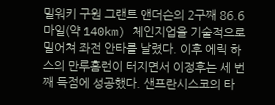밀워키 구원 그랜트 앤더슨의 2구째 86.6마일(약 140km) 체인지업을 기술적으로 밀어쳐 좌전 안타를 날렸다. 이후 에릭 하스의 만루홈런이 터지면서 이정후는 세 번째 득점에 성공했다. 샌프란시스코의 타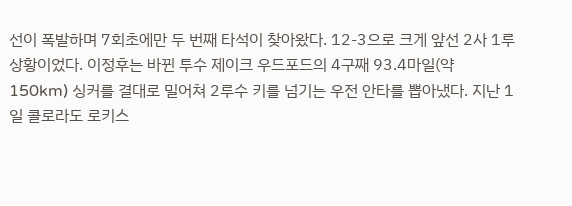선이 폭발하며 7회초에만 두 번째 타석이 찾아왔다. 12-3으로 크게 앞선 2사 1루 상황이었다. 이정후는 바뀐 투수 제이크 우드포드의 4구째 93.4마일(약 150km) 싱커를 결대로 밀어쳐 2루수 키를 넘기는 우전 안타를 뽑아냈다. 지난 1일 콜로라도 로키스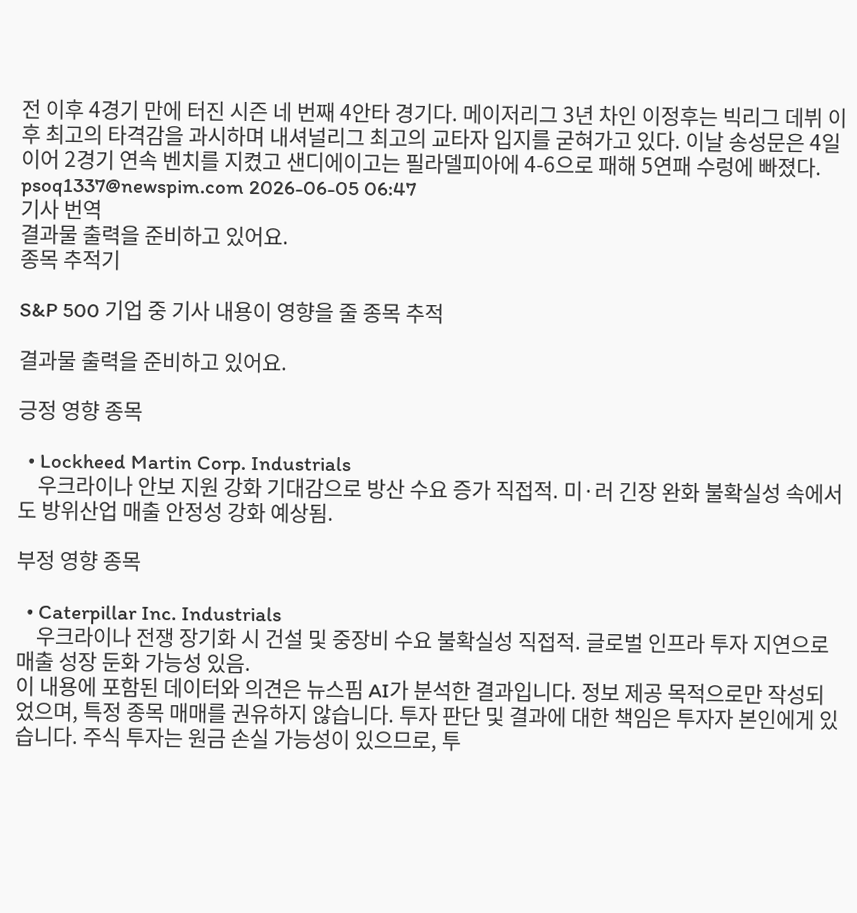전 이후 4경기 만에 터진 시즌 네 번째 4안타 경기다. 메이저리그 3년 차인 이정후는 빅리그 데뷔 이후 최고의 타격감을 과시하며 내셔널리그 최고의 교타자 입지를 굳혀가고 있다. 이날 송성문은 4일 이어 2경기 연속 벤치를 지켰고 샌디에이고는 필라델피아에 4-6으로 패해 5연패 수렁에 빠졌다. psoq1337@newspim.com 2026-06-05 06:47
기사 번역
결과물 출력을 준비하고 있어요.
종목 추적기

S&P 500 기업 중 기사 내용이 영향을 줄 종목 추적

결과물 출력을 준비하고 있어요.

긍정 영향 종목

  • Lockheed Martin Corp. Industrials
    우크라이나 안보 지원 강화 기대감으로 방산 수요 증가 직접적. 미·러 긴장 완화 불확실성 속에서도 방위산업 매출 안정성 강화 예상됨.

부정 영향 종목

  • Caterpillar Inc. Industrials
    우크라이나 전쟁 장기화 시 건설 및 중장비 수요 불확실성 직접적. 글로벌 인프라 투자 지연으로 매출 성장 둔화 가능성 있음.
이 내용에 포함된 데이터와 의견은 뉴스핌 AI가 분석한 결과입니다. 정보 제공 목적으로만 작성되었으며, 특정 종목 매매를 권유하지 않습니다. 투자 판단 및 결과에 대한 책임은 투자자 본인에게 있습니다. 주식 투자는 원금 손실 가능성이 있으므로, 투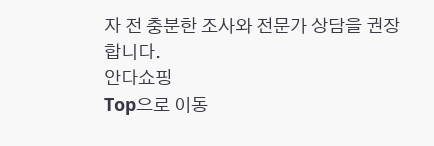자 전 충분한 조사와 전문가 상담을 권장합니다.
안다쇼핑
Top으로 이동